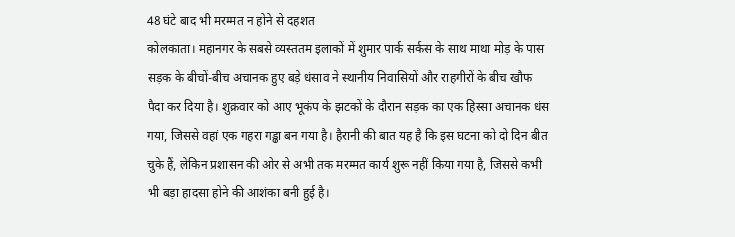48 घंटे बाद भी मरम्मत न होने से दहशत
कोलकाता। महानगर के सबसे व्यस्ततम इलाकों में शुमार पार्क सर्कस के साथ माथा मोड़ के पास सड़क के बीचों-बीच अचानक हुए बड़े धंसाव ने स्थानीय निवासियों और राहगीरों के बीच खौफ पैदा कर दिया है। शुक्रवार को आए भूकंप के झटकों के दौरान सड़क का एक हिस्सा अचानक धंस गया, जिससे वहां एक गहरा गड्ढा बन गया है। हैरानी की बात यह है कि इस घटना को दो दिन बीत चुके हैं, लेकिन प्रशासन की ओर से अभी तक मरम्मत कार्य शुरू नहीं किया गया है, जिससे कभी भी बड़ा हादसा होने की आशंका बनी हुई है।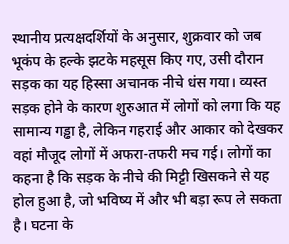स्थानीय प्रत्यक्षदर्शियों के अनुसार, शुक्रवार को जब भूकंप के हल्के झटके महसूस किए गए, उसी दौरान सड़क का यह हिस्सा अचानक नीचे धंस गया। व्यस्त सड़क होने के कारण शुरुआत में लोगों को लगा कि यह सामान्य गड्ढा है, लेकिन गहराई और आकार को देखकर वहां मौजूद लोगों में अफरा-तफरी मच गई। लोगों का कहना है कि सड़क के नीचे की मिट्टी खिसकने से यह होल हुआ है, जो भविष्य में और भी बड़ा रूप ले सकता है। घटना के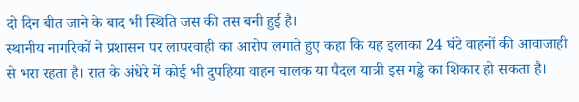दो दिन बीत जाने के बाद भी स्थिति जस की तस बनी हुई है।
स्थानीय नागरिकों ने प्रशासन पर लापरवाही का आरोप लगाते हुए कहा कि यह इलाका 24 घंटे वाहनों की आवाजाही से भरा रहता है। रात के अंधेरे में कोई भी दुपहिया वाहन चालक या पैदल यात्री इस गड्ढे का शिकार हो सकता है।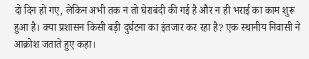दो दिन हो गए, लेकिन अभी तक न तो घेराबंदी की गई है और न ही भराई का काम शुरू हुआ है। क्या प्रशासन किसी बड़ी दुर्घटना का इंतजार कर रहा है? एक स्थानीय निवासी ने आक्रोश जताते हुए कहा।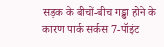सड़क के बीचों-बीच गड्ढा होने के कारण पार्क सर्कस 7-पॉइंट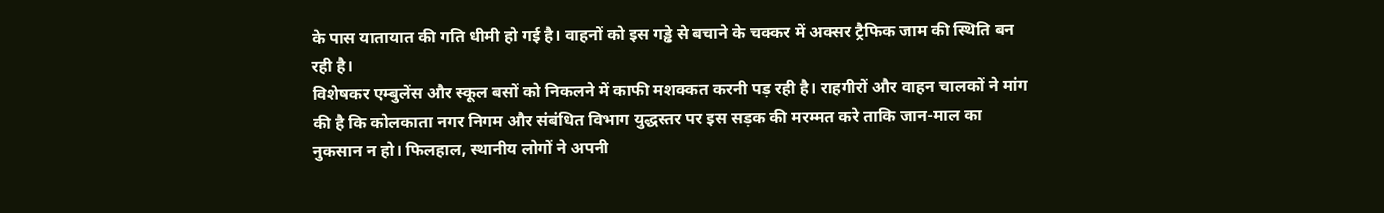के पास यातायात की गति धीमी हो गई है। वाहनों को इस गड्ढे से बचाने के चक्कर में अक्सर ट्रैफिक जाम की स्थिति बन रही है।
विशेषकर एम्बुलेंस और स्कूल बसों को निकलने में काफी मशक्कत करनी पड़ रही है। राहगीरों और वाहन चालकों ने मांग की है कि कोलकाता नगर निगम और संबंधित विभाग युद्धस्तर पर इस सड़क की मरम्मत करे ताकि जान-माल का नुकसान न हो। फिलहाल, स्थानीय लोगों ने अपनी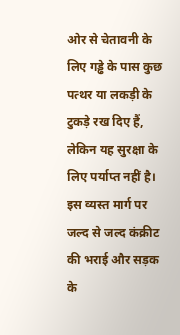ओर से चेतावनी के लिए गड्ढे के पास कुछ पत्थर या लकड़ी के टुकड़े रख दिए हैं, लेकिन यह सुरक्षा के लिए पर्याप्त नहीं है। इस व्यस्त मार्ग पर जल्द से जल्द कंक्रीट की भराई और सड़क के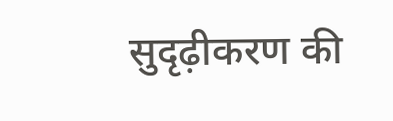सुदृढ़ीकरण की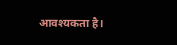आवश्यकता है।